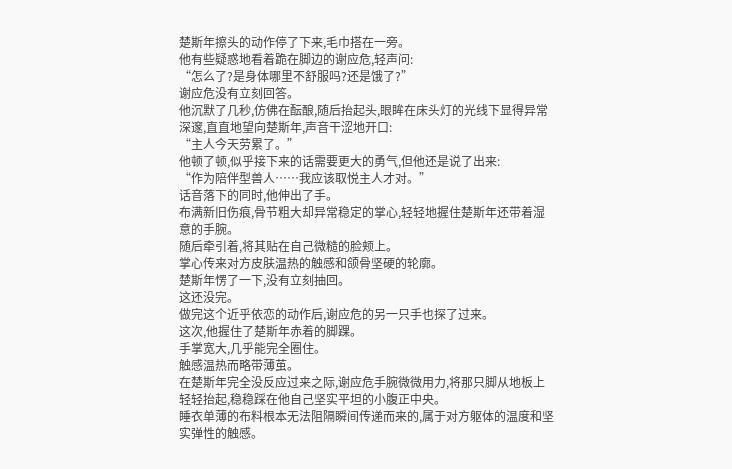楚斯年擦头的动作停了下来,毛巾搭在一旁。
他有些疑惑地看着跪在脚边的谢应危,轻声问:
“怎么了?是身体哪里不舒服吗?还是饿了?”
谢应危没有立刻回答。
他沉默了几秒,仿佛在酝酿,随后抬起头,眼眸在床头灯的光线下显得异常深邃,直直地望向楚斯年,声音干涩地开口:
“主人今天劳累了。”
他顿了顿,似乎接下来的话需要更大的勇气,但他还是说了出来:
“作为陪伴型兽人……我应该取悦主人才对。”
话音落下的同时,他伸出了手。
布满新旧伤痕,骨节粗大却异常稳定的掌心,轻轻地握住楚斯年还带着湿意的手腕。
随后牵引着,将其贴在自己微糙的脸颊上。
掌心传来对方皮肤温热的触感和颌骨坚硬的轮廓。
楚斯年愣了一下,没有立刻抽回。
这还没完。
做完这个近乎依恋的动作后,谢应危的另一只手也探了过来。
这次,他握住了楚斯年赤着的脚踝。
手掌宽大,几乎能完全圈住。
触感温热而略带薄茧。
在楚斯年完全没反应过来之际,谢应危手腕微微用力,将那只脚从地板上轻轻抬起,稳稳踩在他自己坚实平坦的小腹正中央。
睡衣单薄的布料根本无法阻隔瞬间传递而来的,属于对方躯体的温度和坚实弹性的触感。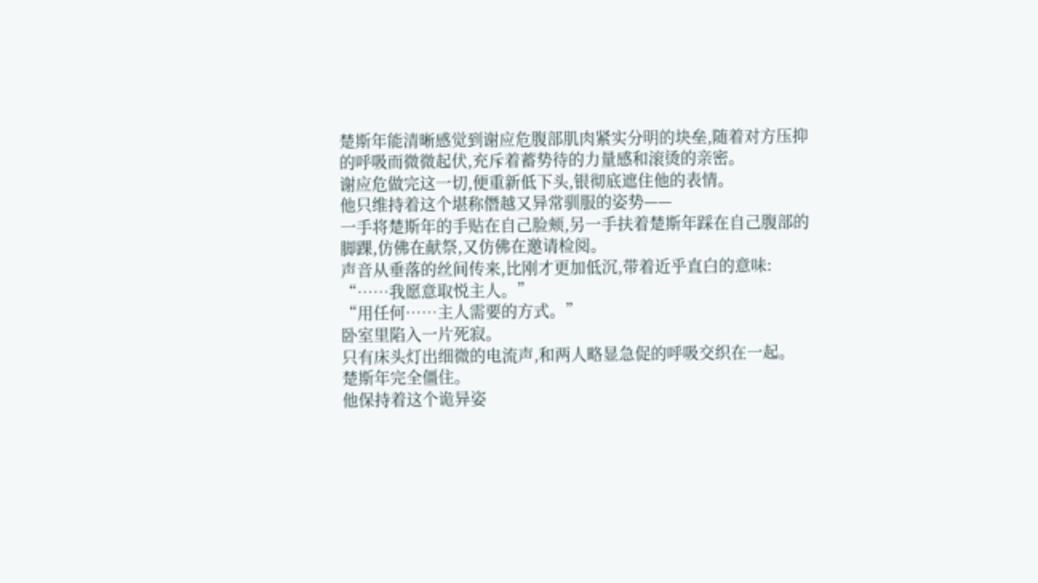楚斯年能清晰感觉到谢应危腹部肌肉紧实分明的块垒,随着对方压抑的呼吸而微微起伏,充斥着蓄势待的力量感和滚烫的亲密。
谢应危做完这一切,便重新低下头,银彻底遮住他的表情。
他只维持着这个堪称僭越又异常驯服的姿势——
一手将楚斯年的手贴在自己脸颊,另一手扶着楚斯年踩在自己腹部的脚踝,仿佛在献祭,又仿佛在邀请检阅。
声音从垂落的丝间传来,比刚才更加低沉,带着近乎直白的意味:
“……我愿意取悦主人。”
“用任何……主人需要的方式。”
卧室里陷入一片死寂。
只有床头灯出细微的电流声,和两人略显急促的呼吸交织在一起。
楚斯年完全僵住。
他保持着这个诡异姿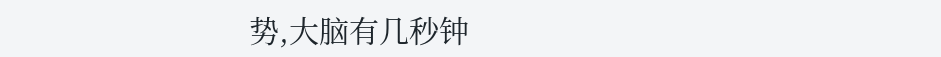势,大脑有几秒钟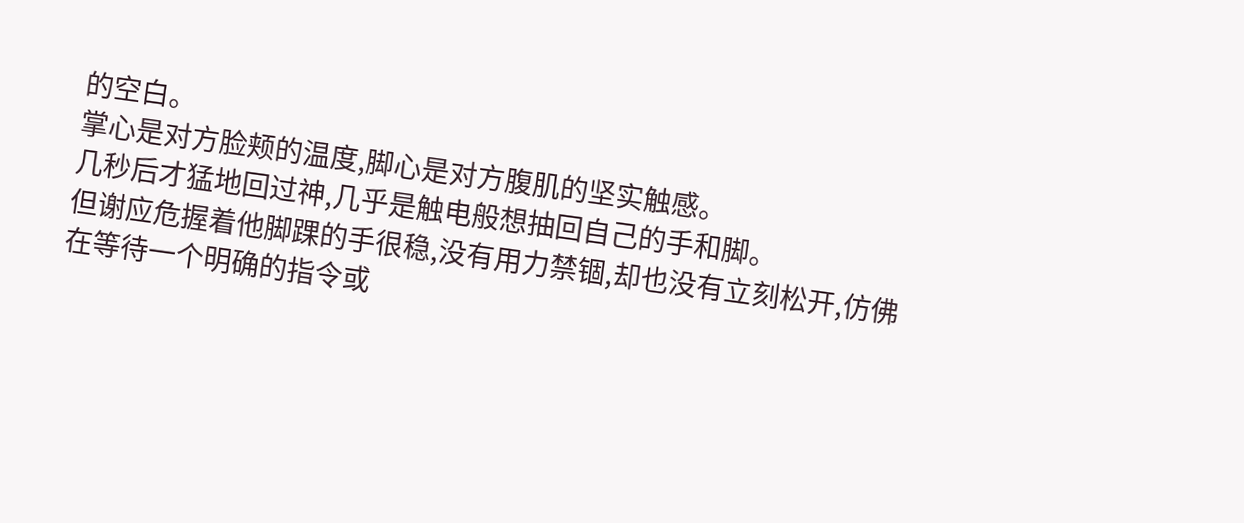的空白。
掌心是对方脸颊的温度,脚心是对方腹肌的坚实触感。
几秒后才猛地回过神,几乎是触电般想抽回自己的手和脚。
但谢应危握着他脚踝的手很稳,没有用力禁锢,却也没有立刻松开,仿佛在等待一个明确的指令或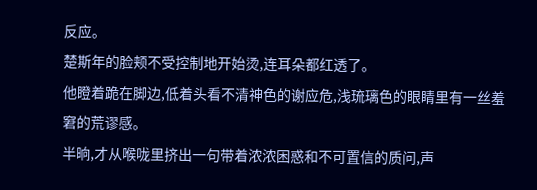反应。
楚斯年的脸颊不受控制地开始烫,连耳朵都红透了。
他瞪着跪在脚边,低着头看不清神色的谢应危,浅琉璃色的眼睛里有一丝羞窘的荒谬感。
半晌,才从喉咙里挤出一句带着浓浓困惑和不可置信的质问,声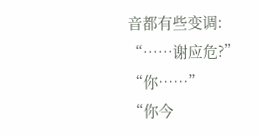音都有些变调:
“……谢应危?”
“你……”
“你今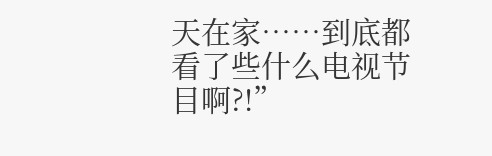天在家……到底都看了些什么电视节目啊?!”